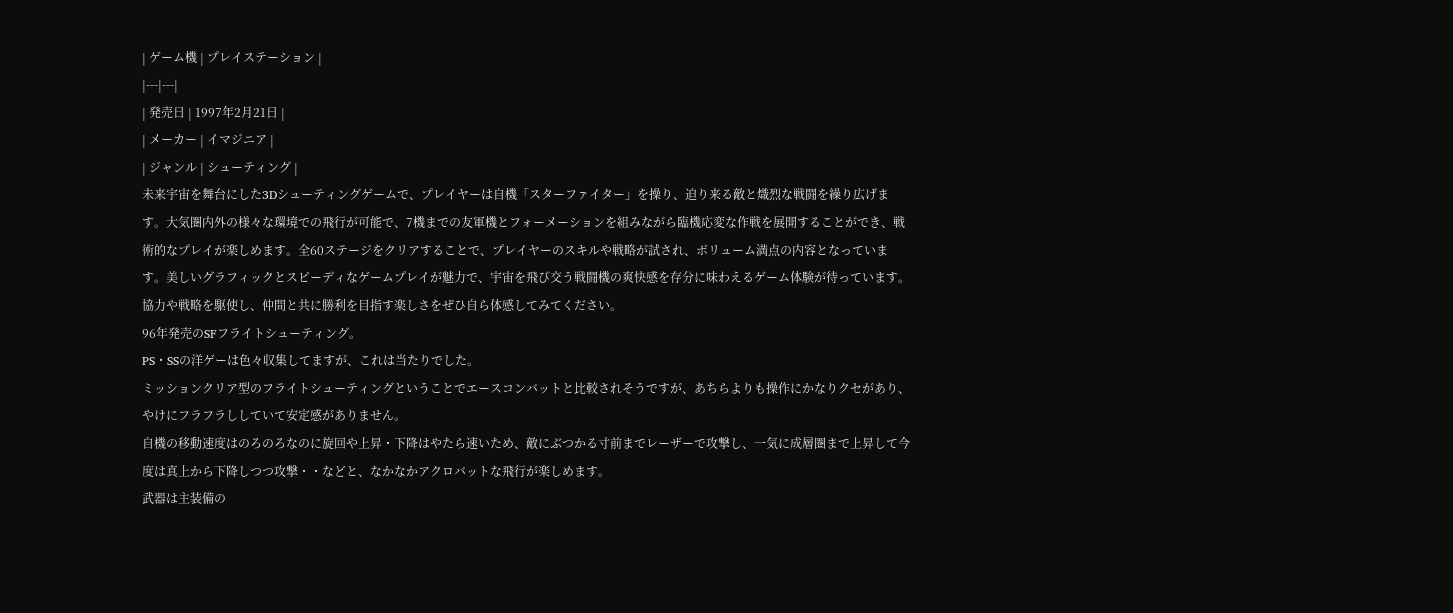| ゲーム機 | プレイステーション |
|---|---|
| 発売日 | 1997年2月21日 |
| メーカー | イマジニア |
| ジャンル | シューティング |
未来宇宙を舞台にした3Dシューティングゲームで、プレイヤーは自機「スターファイター」を操り、迫り来る敵と熾烈な戦闘を繰り広げます。大気圏内外の様々な環境での飛行が可能で、7機までの友軍機とフォーメーションを組みながら臨機応変な作戦を展開することができ、戦術的なプレイが楽しめます。全60ステージをクリアすることで、プレイヤーのスキルや戦略が試され、ボリューム満点の内容となっています。美しいグラフィックとスピーディなゲームプレイが魅力で、宇宙を飛び交う戦闘機の爽快感を存分に味わえるゲーム体験が待っています。協力や戦略を駆使し、仲間と共に勝利を目指す楽しさをぜひ自ら体感してみてください。
96年発売のSFフライトシューティング。
PS・SSの洋ゲーは色々収集してますが、これは当たりでした。
ミッションクリア型のフライトシューティングということでエースコンバットと比較されそうですが、あちらよりも操作にかなりクセがあり、やけにフラフラししていて安定感がありません。
自機の移動速度はのろのろなのに旋回や上昇・下降はやたら速いため、敵にぶつかる寸前までレーザーで攻撃し、一気に成層圏まで上昇して今度は真上から下降しつつ攻撃・・などと、なかなかアクロバットな飛行が楽しめます。
武器は主装備の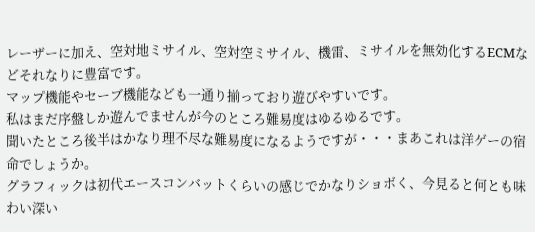レーザーに加え、空対地ミサイル、空対空ミサイル、機雷、ミサイルを無効化するECMなどそれなりに豊富です。
マップ機能やセーブ機能なども一通り揃っており遊びやすいです。
私はまだ序盤しか遊んでませんが今のところ難易度はゆるゆるです。
聞いたところ後半はかなり理不尽な難易度になるようですが・・・まあこれは洋ゲーの宿命でしょうか。
グラフィックは初代エースコンバットくらいの感じでかなりショボく、今見ると何とも味わい深い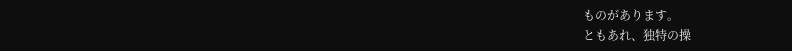ものがあります。
ともあれ、独特の操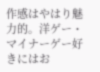作感はやはり魅力的。洋ゲー・マイナーゲー好きにはお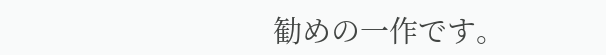勧めの一作です。